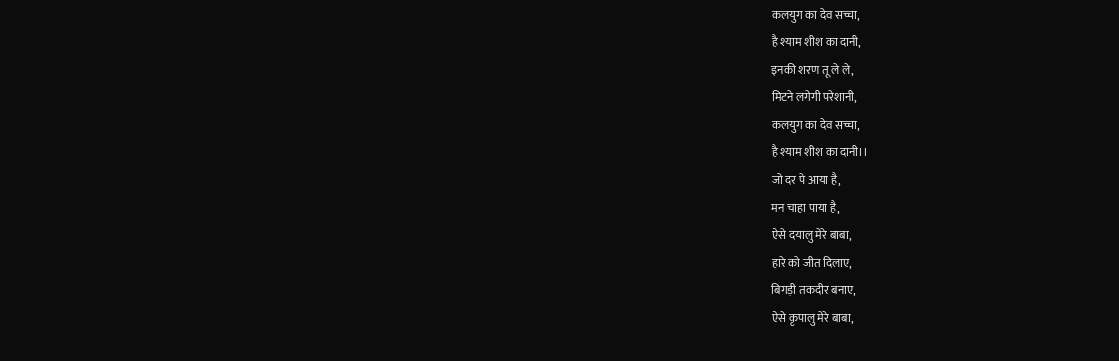कलयुग का देव सच्चा,
है श्याम शीश का दानी,
इनकी शरण तू ले ले,
मिटने लगेगी परेशानी,
कलयुग का देव सच्चा,
है श्याम शीश का दानी।।
जो दर पे आया है,
मन चाहा पाया है,
ऐसे दयालु मेरे बाबा,
हारे को जीत दिलाए,
बिगड़ी तकदीर बनाए,
ऐसे कृपालु मेरे बाबा,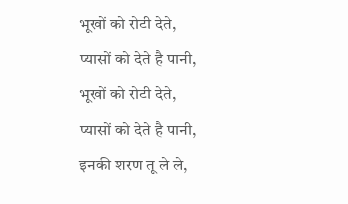भूखों को रोटी देते,
प्यासों को देते है पानी,
भूखों को रोटी देते,
प्यासों को देते है पानी,
इनकी शरण तू ले ले,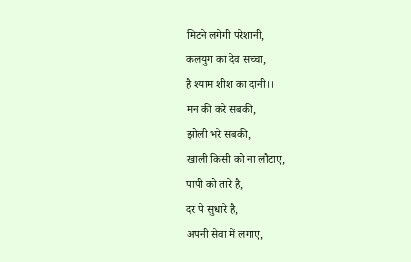मिटने लगेगी परेशानी,
कलयुग का देव सच्चा,
है श्याम शीश का दानी।।
मन की करे सबकी,
झोली भरे सबकी,
खाली किसी को ना लौटाए,
पापी को तारे है,
दर पे सुधारे है,
अपनी सेवा में लगाए,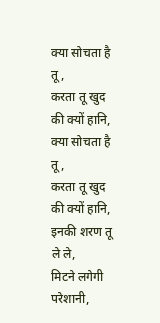क्या सोचता है तू,
करता तू खुद की क्यों हानि,
क्या सोचता है तू,
करता तू खुद की क्यों हानि,
इनकी शरण तू ले ले,
मिटने लगेगी परेशानी,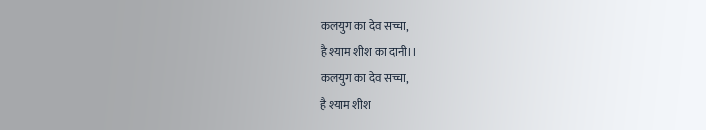कलयुग का देव सच्चा,
है श्याम शीश का दानी।।
कलयुग का देव सच्चा,
है श्याम शीश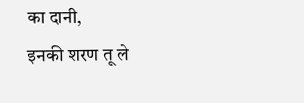का दानी,
इनकी शरण तू ले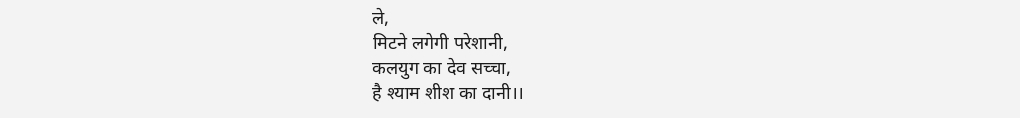ले,
मिटने लगेगी परेशानी,
कलयुग का देव सच्चा,
है श्याम शीश का दानी।।